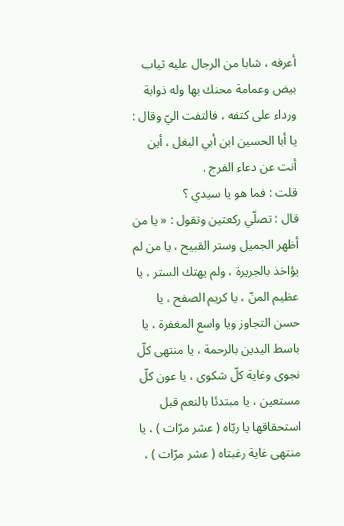أعرفه ، شابا من الرجال عليه ثياب بيض وعمامة محنك بها وله ذوابة ورداء على كتفه ، فالتفت اليّ وقال :
يا أبا الحسين ابن أبي البغل ، أين أنت عن دعاء الفرج .
قلت : فما هو يا سيدي ؟
قال : تصلّي ركعتين وتقول : « يا من أظهر الجميل وستر القبيح ، يا من لم يؤاخذ بالجريرة ، ولم يهتك الستر ، يا عظيم المنّ ، يا كريم الصفح ، يا حسن التجاوز ويا واسع المغفرة ، يا باسط اليدين بالرحمة ، يا منتهى كلّ نجوى وغاية كلّ شكوى ، يا عون كلّ مستعين ، يا مبتدئا بالنعم قبل استحقاقها يا ربّاه ( عشر مرّات ) ، يا منتهى غاية رغبتاه ( عشر مرّات ) ،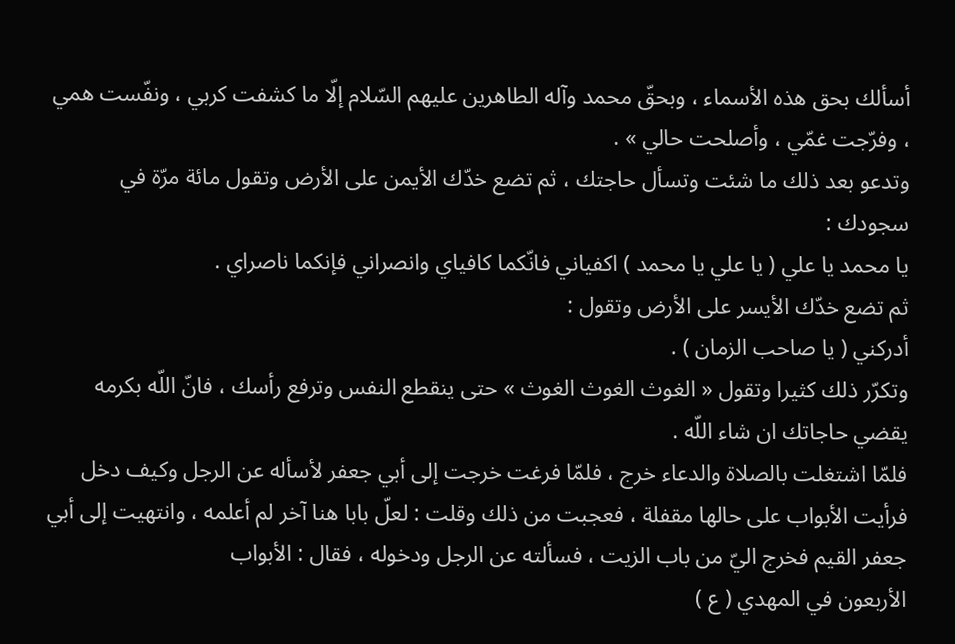أسألك بحق هذه الأسماء ، وبحقّ محمد وآله الطاهرين عليهم السّلام إلّا ما كشفت كربي ، ونفّست همي ، وفرّجت غمّي ، وأصلحت حالي » .
وتدعو بعد ذلك ما شئت وتسأل حاجتك ، ثم تضع خدّك الأيمن على الأرض وتقول مائة مرّة في سجودك :
يا محمد يا علي ( يا علي يا محمد ) اكفياني فانّكما كافياي وانصراني فإنكما ناصراي .
ثم تضع خدّك الأيسر على الأرض وتقول :
أدركني ( يا صاحب الزمان ) .
وتكرّر ذلك كثيرا وتقول « الغوث الغوث الغوث » حتى ينقطع النفس وترفع رأسك ، فانّ اللّه بكرمه يقضي حاجاتك ان شاء اللّه .
فلمّا اشتغلت بالصلاة والدعاء خرج ، فلمّا فرغت خرجت إلى أبي جعفر لأسأله عن الرجل وكيف دخل فرأيت الأبواب على حالها مقفلة ، فعجبت من ذلك وقلت : لعلّ بابا هنا آخر لم أعلمه ، وانتهيت إلى أبي جعفر القيم فخرج اليّ من باب الزيت ، فسألته عن الرجل ودخوله ، فقال : الأبواب
الأربعون في المهدي ( ع )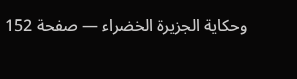وحكاية الجزيرة الخضراء — صفحة 152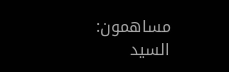مساهمون: السيد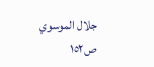جلال الموسوي
ص١٥٢